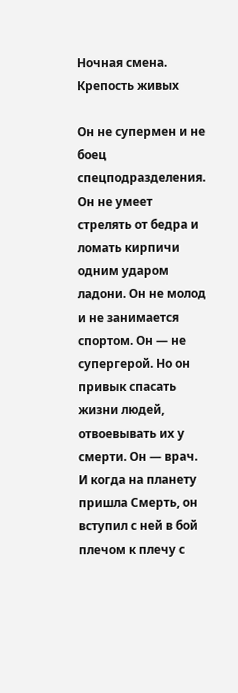Ночная смена. Крепость живых

Он не супермен и не боец спецподразделения. Он не умеет стрелять от бедра и ломать кирпичи одним ударом ладони. Он не молод и не занимается спортом. Он — не супергерой. Но он привык спасать жизни людей, отвоевывать их у смерти. Он — врач. И когда на планету пришла Смерть, он вступил с ней в бой плечом к плечу с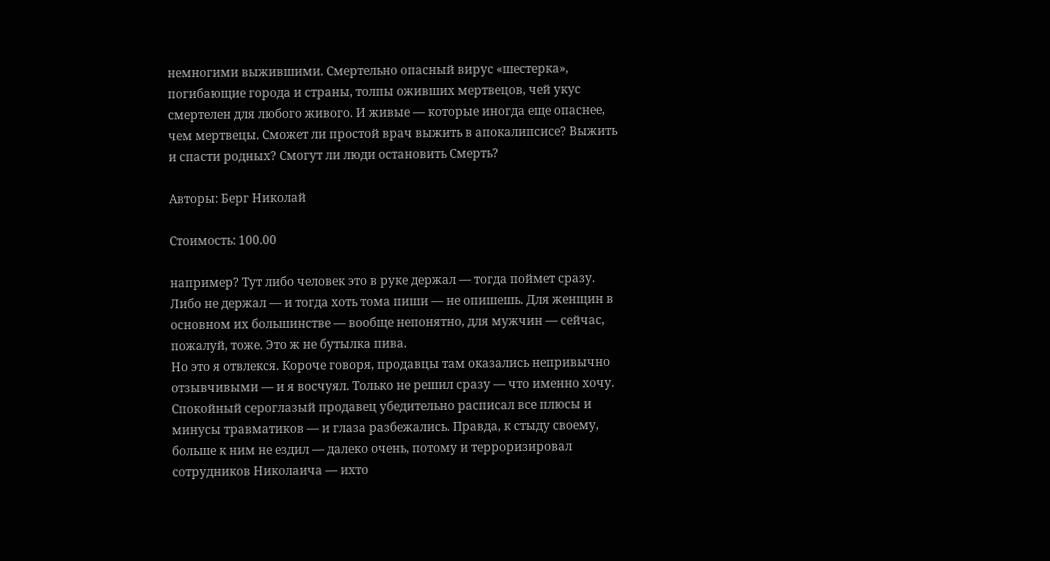немногими выжившими. Смертельно опасный вирус «шестерка», погибающие города и страны, толпы оживших мертвецов, чей укус смертелен для любого живого. И живые — которые иногда еще опаснее, чем мертвецы. Сможет ли простой врач выжить в апокалипсисе? Выжить и спасти родных? Смогут ли люди остановить Смерть?

Авторы: Берг Николай

Стоимость: 100.00

например? Тут либо человек это в руке держал — тогда поймет сразу. Либо не держал — и тогда хоть тома пиши — не опишешь. Для женщин в основном их большинстве — вообще непонятно, для мужчин — сейчас, пожалуй, тоже. Это ж не бутылка пива.
Но это я отвлекся. Короче говоря, продавцы там оказались непривычно отзывчивыми — и я восчуял. Только не решил сразу — что именно хочу. Спокойный сероглазый продавец убедительно расписал все плюсы и минусы травматиков — и глаза разбежались. Правда, к стыду своему, больше к ним не ездил — далеко очень, потому и терроризировал сотрудников Николаича — ихто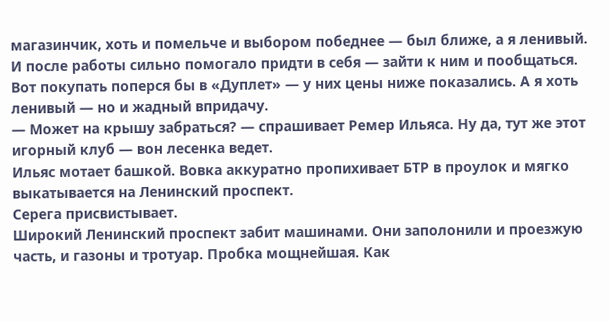магазинчик, хоть и помельче и выбором победнее — был ближе, а я ленивый. И после работы сильно помогало придти в себя — зайти к ним и пообщаться. Вот покупать поперся бы в «Дуплет» — у них цены ниже показались. А я хоть ленивый — но и жадный впридачу.
— Может на крышу забраться? — спрашивает Ремер Ильяса. Ну да, тут же этот игорный клуб — вон лесенка ведет.
Ильяс мотает башкой. Вовка аккуратно пропихивает БТР в проулок и мягко выкатывается на Ленинский проспект.
Серега присвистывает.
Широкий Ленинский проспект забит машинами. Они заполонили и проезжую часть, и газоны и тротуар. Пробка мощнейшая. Как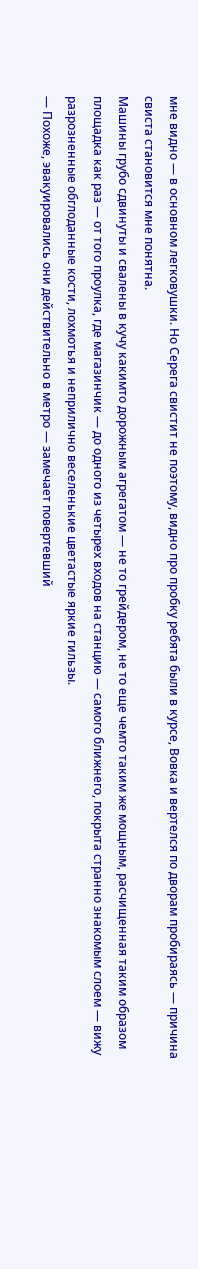мне видно — в основном легковушки. Но Серега свистит не поэтому, видно про пробку ребята были в курсе, Вовка и вертелся по дворам пробираясь — причина свиста становится мне понятна.
Машины грубо сдвинуты и свалены в кучу какимто дорожным агрегатом — не то грейдером, не то еще чемто таким же мощным, расчищенная таким образом площадка как раз — от того проулка, где магазинчик — до одного из четырех входов на станцию — самого ближнего, покрыта странно знакомым слоем — вижу разрозненные обглоданные кости, лохмотья и неприлично веселенькие цветастые яркие гильзы.
— Похоже, эвакуировались они действительно в метро — замечает повертевший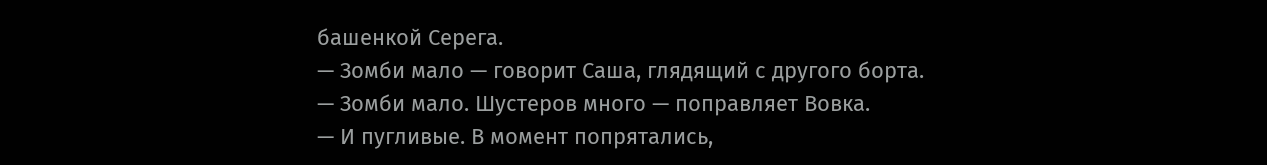башенкой Серега.
— Зомби мало — говорит Саша, глядящий с другого борта.
— Зомби мало. Шустеров много — поправляет Вовка.
— И пугливые. В момент попрятались,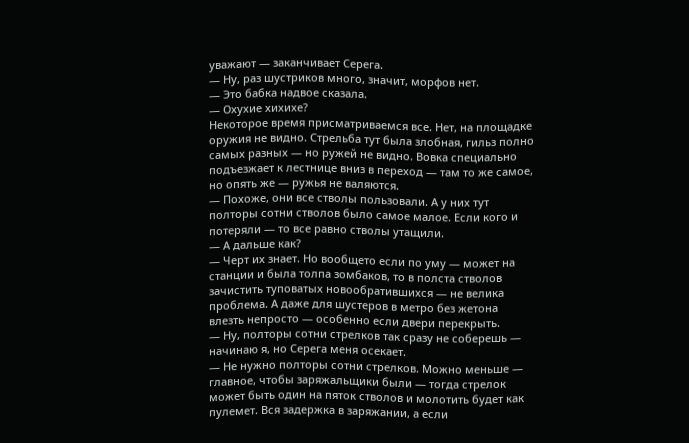уважают — заканчивает Серега.
— Ну, раз шустриков много, значит, морфов нет.
— Это бабка надвое сказала.
— Охухие хихихе?
Некоторое время присматриваемся все. Нет, на площадке оружия не видно. Стрельба тут была злобная, гильз полно самых разных — но ружей не видно. Вовка специально подъезжает к лестнице вниз в переход — там то же самое, но опять же — ружья не валяются.
— Похоже, они все стволы пользовали. А у них тут полторы сотни стволов было самое малое. Если кого и потеряли — то все равно стволы утащили.
— А дальше как?
— Черт их знает. Но вообщето если по уму — может на станции и была толпа зомбаков, то в полста стволов зачистить туповатых новообратившихся — не велика проблема. А даже для шустеров в метро без жетона влезть непросто — особенно если двери перекрыть.
— Ну, полторы сотни стрелков так сразу не соберешь — начинаю я, но Серега меня осекает.
— Не нужно полторы сотни стрелков. Можно меньше — главное, чтобы заряжальщики были — тогда стрелок может быть один на пяток стволов и молотить будет как пулемет. Вся задержка в заряжании, а если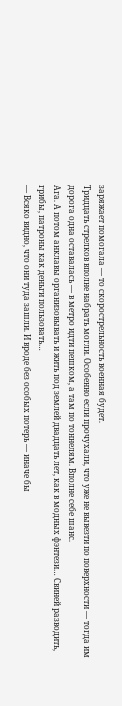заряжает помогала — то скорострельность военная будет.
Тридцать стрелков вполне набрать могли. Особенно если прочухали, что уже не вывезти по поверхности — тогда им дорога одна оставалась — в метро идти пешком, а там по тоннелям. Вполне себе шанс.
Ага. А потом анклавы организовывать и жить под землей двадцать лет, как в модных фэнтези… Свиней разводить, грибы, патроны как деньги пользовать…
— Всяко видно, что они туда зашли. И вроде без особых потерь — иначе бы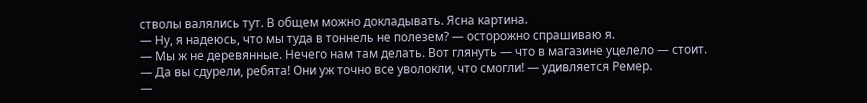стволы валялись тут. В общем можно докладывать. Ясна картина.
— Ну, я надеюсь, что мы туда в тоннель не полезем? — осторожно спрашиваю я.
— Мы ж не деревянные. Нечего нам там делать. Вот глянуть — что в магазине уцелело — стоит.
— Да вы сдурели, ребята! Они уж точно все уволокли, что смогли! — удивляется Ремер.
—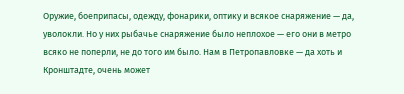Оружие, боеприпасы, одежду, фонарики, оптику и всякое снаряжение — да, уволокли. Но у них рыбачье снаряжение было неплохое — его они в метро всяко не поперли, не до того им было. Нам в Петропавловке — да хоть и Кронштадте, очень может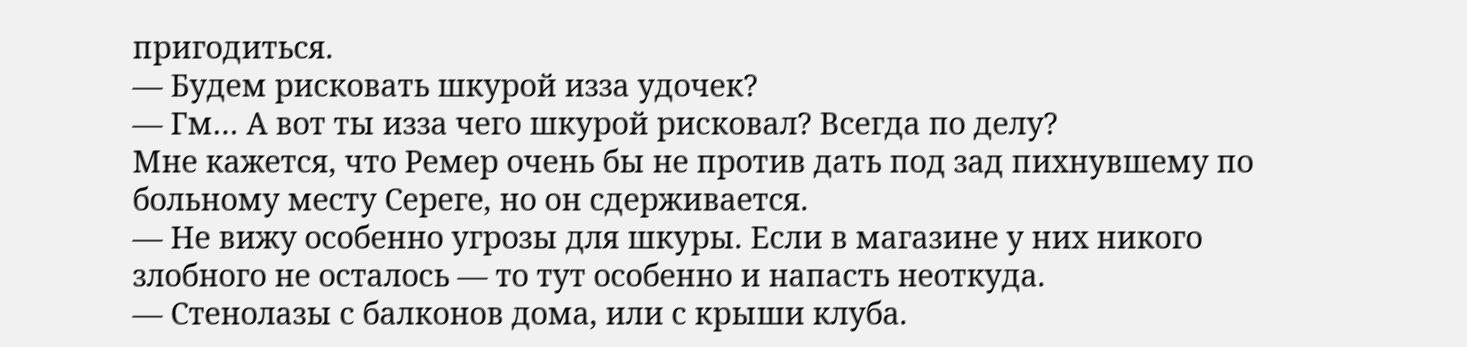пригодиться.
— Будем рисковать шкурой изза удочек?
— Гм… А вот ты изза чего шкурой рисковал? Всегда по делу?
Мне кажется, что Ремер очень бы не против дать под зад пихнувшему по больному месту Сереге, но он сдерживается.
— Не вижу особенно угрозы для шкуры. Если в магазине у них никого злобного не осталось — то тут особенно и напасть неоткуда.
— Стенолазы с балконов дома, или с крыши клуба.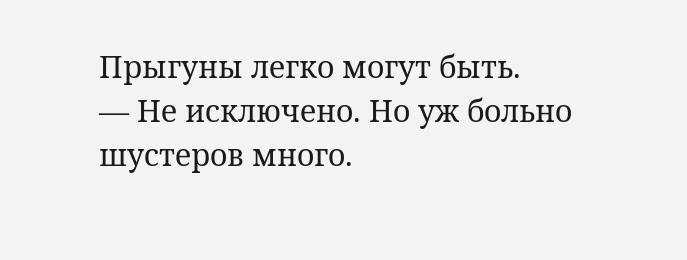Прыгуны легко могут быть.
— Не исключено. Но уж больно шустеров много.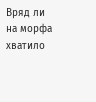Вряд ли на морфа хватило